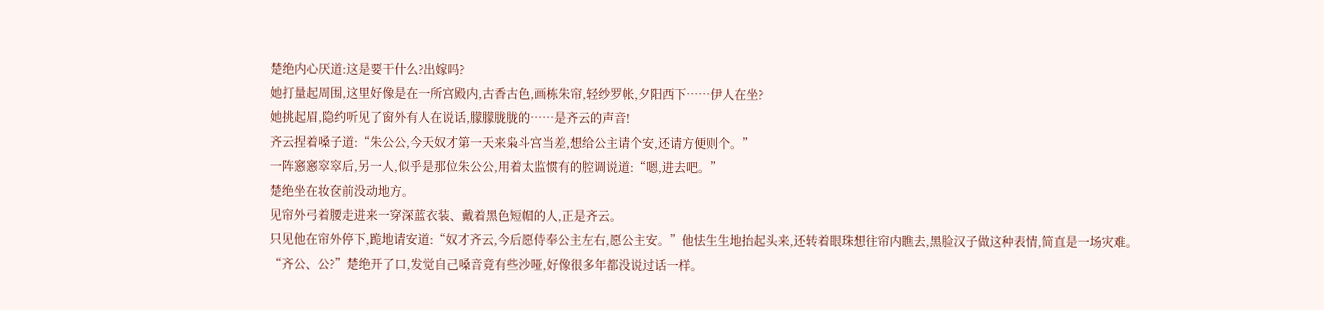楚绝内心厌道:这是要干什么?出嫁吗?
她打量起周围,这里好像是在一所宫殿内,古香古色,画栋朱帘,轻纱罗帐,夕阳西下……伊人在坐?
她挑起眉,隐约听见了窗外有人在说话,朦朦胧胧的……是齐云的声音!
齐云捏着嗓子道:“朱公公,今天奴才第一天来枭斗宫当差,想给公主请个安,还请方便则个。”
一阵窸窸窣窣后,另一人,似乎是那位朱公公,用着太监惯有的腔调说道:“嗯,进去吧。”
楚绝坐在妆奁前没动地方。
见帘外弓着腰走进来一穿深蓝衣装、戴着黑色短帽的人,正是齐云。
只见他在帘外停下,跪地请安道:“奴才齐云,今后愿侍奉公主左右,愿公主安。”他怯生生地抬起头来,还转着眼珠想往帘内瞧去,黑脸汉子做这种表情,简直是一场灾难。
“齐公、公?”楚绝开了口,发觉自己嗓音竟有些沙哑,好像很多年都没说过话一样。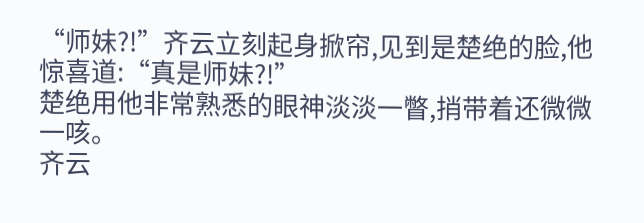“师妹?!”齐云立刻起身掀帘,见到是楚绝的脸,他惊喜道:“真是师妹?!”
楚绝用他非常熟悉的眼神淡淡一瞥,捎带着还微微一咳。
齐云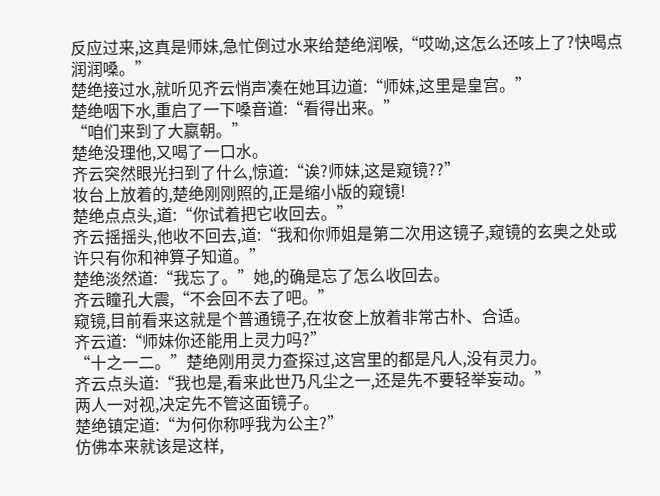反应过来,这真是师妹,急忙倒过水来给楚绝润喉,“哎呦,这怎么还咳上了?快喝点润润嗓。”
楚绝接过水,就听见齐云悄声凑在她耳边道:“师妹,这里是皇宫。”
楚绝咽下水,重启了一下嗓音道:“看得出来。”
“咱们来到了大嬴朝。”
楚绝没理他,又喝了一口水。
齐云突然眼光扫到了什么,惊道:“诶?师妹,这是窥镜??”
妆台上放着的,楚绝刚刚照的,正是缩小版的窥镜!
楚绝点点头,道:“你试着把它收回去。”
齐云摇摇头,他收不回去,道:“我和你师姐是第二次用这镜子,窥镜的玄奥之处或许只有你和神算子知道。”
楚绝淡然道:“我忘了。”她,的确是忘了怎么收回去。
齐云瞳孔大震,“不会回不去了吧。”
窥镜,目前看来这就是个普通镜子,在妆奁上放着非常古朴、合适。
齐云道:“师妹你还能用上灵力吗?”
“十之一二。”楚绝刚用灵力查探过,这宫里的都是凡人,没有灵力。
齐云点头道:“我也是,看来此世乃凡尘之一,还是先不要轻举妄动。”
两人一对视,决定先不管这面镜子。
楚绝镇定道:“为何你称呼我为公主?”
仿佛本来就该是这样,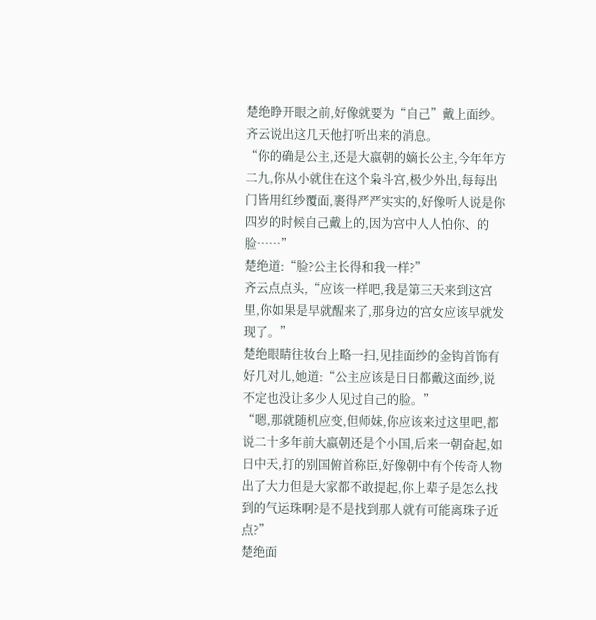楚绝睁开眼之前,好像就要为“自己”戴上面纱。
齐云说出这几天他打听出来的消息。
“你的确是公主,还是大嬴朝的嫡长公主,今年年方二九,你从小就住在这个枭斗宫,极少外出,每每出门皆用红纱覆面,裹得严严实实的,好像听人说是你四岁的时候自己戴上的,因为宫中人人怕你、的脸……”
楚绝道:“脸?公主长得和我一样?”
齐云点点头,“应该一样吧,我是第三天来到这宫里,你如果是早就醒来了,那身边的宫女应该早就发现了。”
楚绝眼睛往妆台上略一扫,见挂面纱的金钩首饰有好几对儿,她道:“公主应该是日日都戴这面纱,说不定也没让多少人见过自己的脸。”
“嗯,那就随机应变,但师妹,你应该来过这里吧,都说二十多年前大嬴朝还是个小国,后来一朝奋起,如日中天,打的别国俯首称臣,好像朝中有个传奇人物出了大力但是大家都不敢提起,你上辈子是怎么找到的气运珠啊?是不是找到那人就有可能离珠子近点?”
楚绝面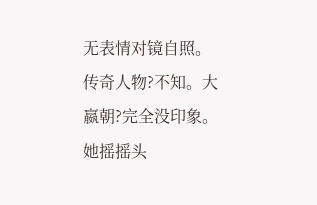无表情对镜自照。传奇人物?不知。大嬴朝?完全没印象。
她摇摇头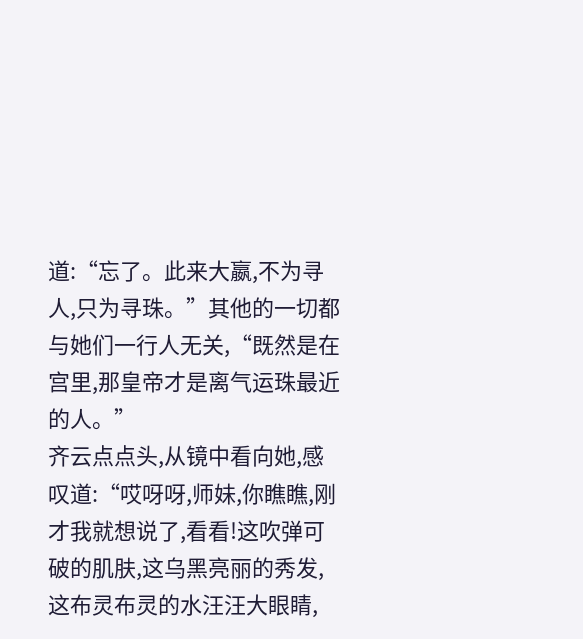道:“忘了。此来大嬴,不为寻人,只为寻珠。”其他的一切都与她们一行人无关,“既然是在宫里,那皇帝才是离气运珠最近的人。”
齐云点点头,从镜中看向她,感叹道:“哎呀呀,师妹,你瞧瞧,刚才我就想说了,看看!这吹弹可破的肌肤,这乌黑亮丽的秀发,这布灵布灵的水汪汪大眼睛,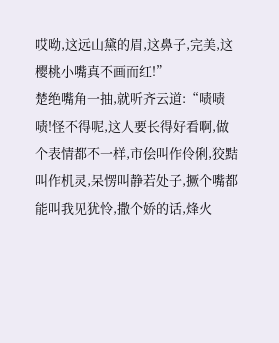哎呦,这远山黛的眉,这鼻子,完美,这樱桃小嘴真不画而红!”
楚绝嘴角一抽,就听齐云道:“啧啧啧!怪不得呢,这人要长得好看啊,做个表情都不一样,市侩叫作伶俐,狡黠叫作机灵,呆愣叫静若处子,撅个嘴都能叫我见犹怜,撒个娇的话,烽火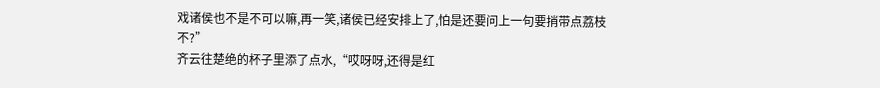戏诸侯也不是不可以嘛,再一笑,诸侯已经安排上了,怕是还要问上一句要捎带点荔枝不?”
齐云往楚绝的杯子里添了点水,“哎呀呀,还得是红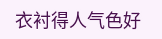衣衬得人气色好